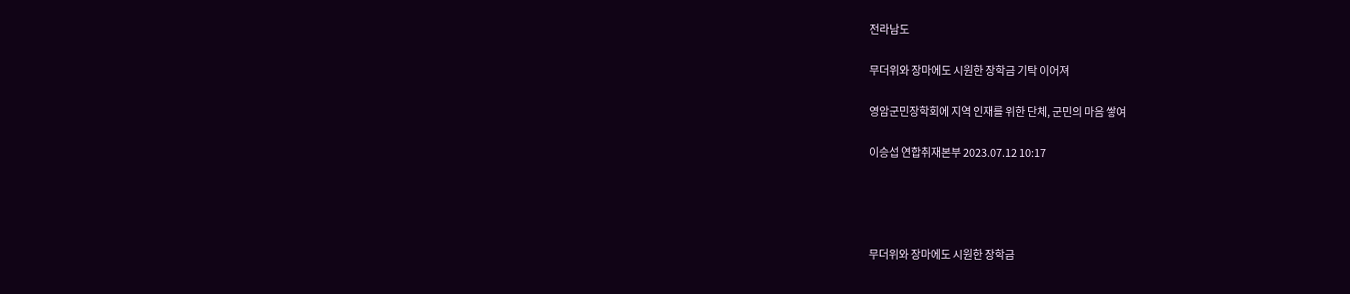전라남도

무더위와 장마에도 시원한 장학금 기탁 이어져

영암군민장학회에 지역 인재를 위한 단체, 군민의 마음 쌓여

이승섭 연합취재본부 2023.07.12 10:17




무더위와 장마에도 시원한 장학금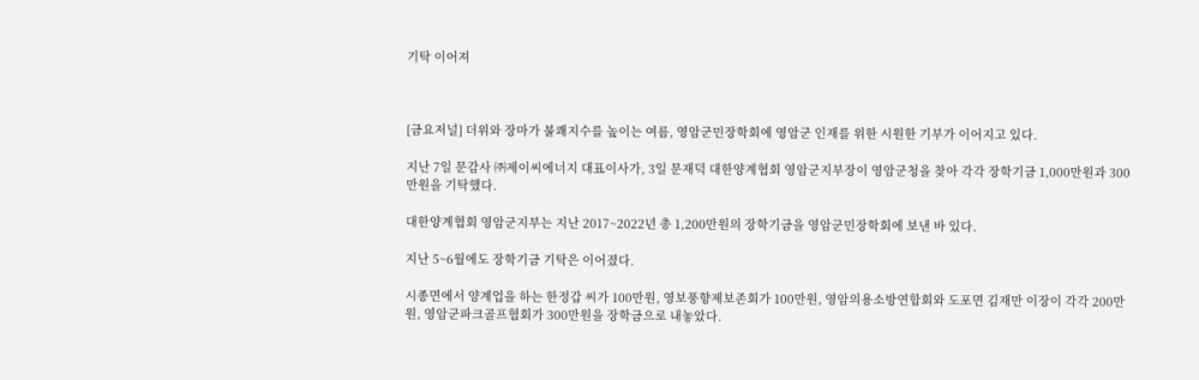기탁 이어져



[금요저널] 더위와 장마가 불쾌지수를 높이는 여름, 영암군민장학회에 영암군 인재를 위한 시원한 기부가 이어지고 있다.

지난 7일 문감사 ㈜제이씨에너지 대표이사가, 3일 문재덕 대한양계협회 영암군지부장이 영암군청을 찾아 각각 장학기금 1,000만원과 300만원을 기탁했다.

대한양계협회 영암군지부는 지난 2017~2022년 총 1,200만원의 장학기금을 영암군민장학회에 보낸 바 있다.

지난 5~6월에도 장학기금 기탁은 이어졌다.

시종면에서 양계업을 하는 한정갑 씨가 100만원, 영보풍향제보존회가 100만원, 영암의용소방연합회와 도포면 김재만 이장이 각각 200만원, 영암군파크골프협회가 300만원을 장학금으로 내놓았다.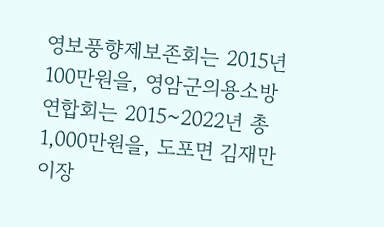영보풍향제보존회는 2015년 100만원을, 영암군의용소방연합회는 2015~2022년 총 1,000만원을, 도포면 김재만 이장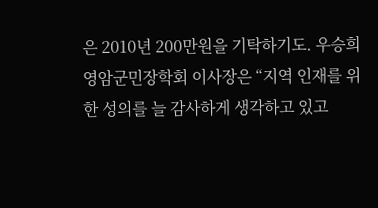은 2010년 200만원을 기탁하기도. 우승희 영암군민장학회 이사장은 “지역 인재를 위한 성의를 늘 감사하게 생각하고 있고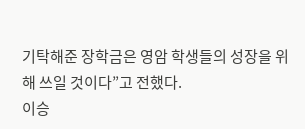기탁해준 장학금은 영암 학생들의 성장을 위해 쓰일 것이다”고 전했다.
이승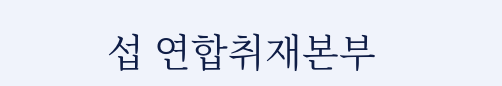섭 연합취재본부